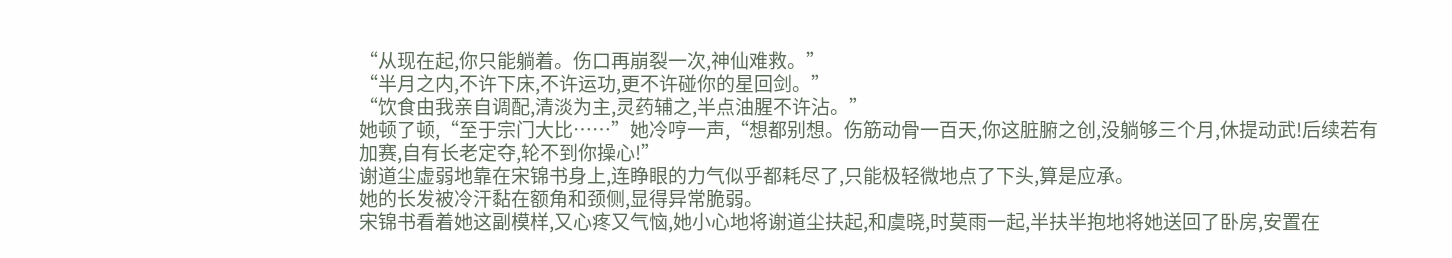“从现在起,你只能躺着。伤口再崩裂一次,神仙难救。”
“半月之内,不许下床,不许运功,更不许碰你的星回剑。”
“饮食由我亲自调配,清淡为主,灵药辅之,半点油腥不许沾。”
她顿了顿,“至于宗门大比……”她冷哼一声,“想都别想。伤筋动骨一百天,你这脏腑之创,没躺够三个月,休提动武!后续若有加赛,自有长老定夺,轮不到你操心!”
谢道尘虚弱地靠在宋锦书身上,连睁眼的力气似乎都耗尽了,只能极轻微地点了下头,算是应承。
她的长发被冷汗黏在额角和颈侧,显得异常脆弱。
宋锦书看着她这副模样,又心疼又气恼,她小心地将谢道尘扶起,和虞晓,时莫雨一起,半扶半抱地将她送回了卧房,安置在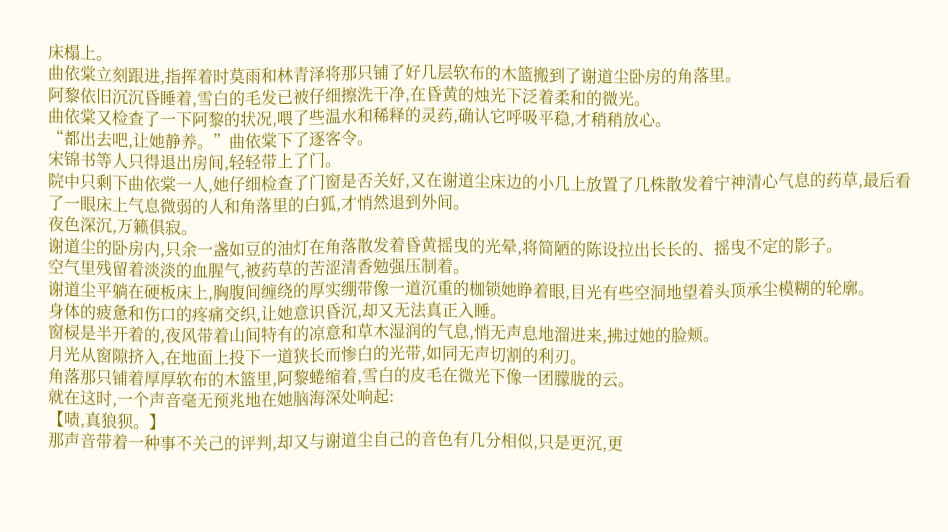床榻上。
曲依棠立刻跟进,指挥着时莫雨和林青泽将那只铺了好几层软布的木篮搬到了谢道尘卧房的角落里。
阿黎依旧沉沉昏睡着,雪白的毛发已被仔细擦洗干净,在昏黄的烛光下泛着柔和的微光。
曲依棠又检查了一下阿黎的状况,喂了些温水和稀释的灵药,确认它呼吸平稳,才稍稍放心。
“都出去吧,让她静养。”曲依棠下了逐客令。
宋锦书等人只得退出房间,轻轻带上了门。
院中只剩下曲依棠一人,她仔细检查了门窗是否关好,又在谢道尘床边的小几上放置了几株散发着宁神清心气息的药草,最后看了一眼床上气息微弱的人和角落里的白狐,才悄然退到外间。
夜色深沉,万籁俱寂。
谢道尘的卧房内,只余一盏如豆的油灯在角落散发着昏黄摇曳的光晕,将简陋的陈设拉出长长的、摇曳不定的影子。
空气里残留着淡淡的血腥气,被药草的苦涩清香勉强压制着。
谢道尘平躺在硬板床上,胸腹间缠绕的厚实绷带像一道沉重的枷锁她睁着眼,目光有些空洞地望着头顶承尘模糊的轮廓。
身体的疲惫和伤口的疼痛交织,让她意识昏沉,却又无法真正入睡。
窗棂是半开着的,夜风带着山间特有的凉意和草木湿润的气息,悄无声息地溜进来,拂过她的脸颊。
月光从窗隙挤入,在地面上投下一道狭长而惨白的光带,如同无声切割的利刃。
角落那只铺着厚厚软布的木篮里,阿黎蜷缩着,雪白的皮毛在微光下像一团朦胧的云。
就在这时,一个声音毫无预兆地在她脑海深处响起:
【啧,真狼狈。】
那声音带着一种事不关己的评判,却又与谢道尘自己的音色有几分相似,只是更沉,更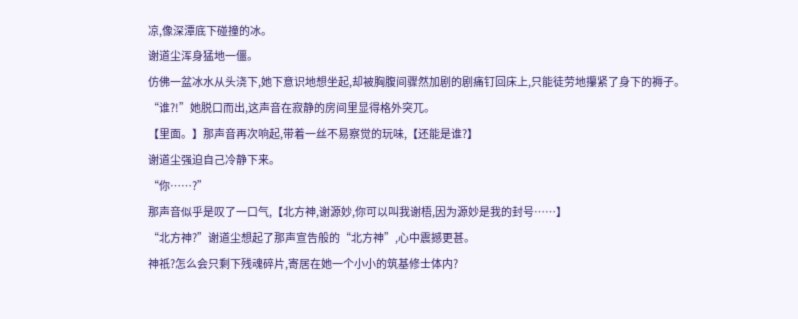凉,像深潭底下碰撞的冰。
谢道尘浑身猛地一僵。
仿佛一盆冰水从头浇下,她下意识地想坐起,却被胸腹间骤然加剧的剧痛钉回床上,只能徒劳地攥紧了身下的褥子。
“谁?!”她脱口而出,这声音在寂静的房间里显得格外突兀。
【里面。】那声音再次响起,带着一丝不易察觉的玩味,【还能是谁?】
谢道尘强迫自己冷静下来。
“你……?”
那声音似乎是叹了一口气,【北方神,谢源妙,你可以叫我谢梧,因为源妙是我的封号……】
“北方神?”谢道尘想起了那声宣告般的“北方神”,心中震撼更甚。
神祇?怎么会只剩下残魂碎片,寄居在她一个小小的筑基修士体内?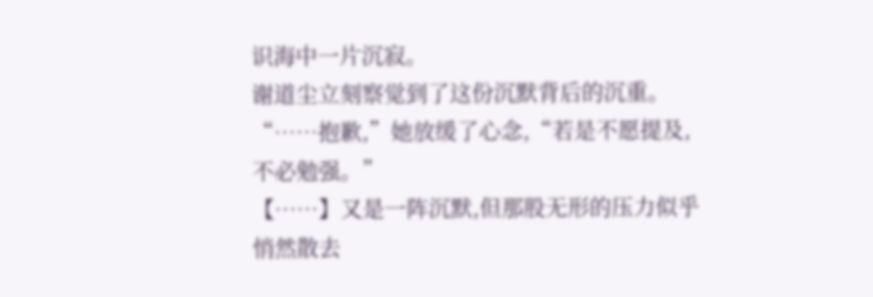识海中一片沉寂。
谢道尘立刻察觉到了这份沉默背后的沉重。
“……抱歉,”她放缓了心念,“若是不愿提及,不必勉强。”
【……】又是一阵沉默,但那股无形的压力似乎悄然散去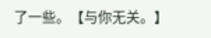了一些。【与你无关。】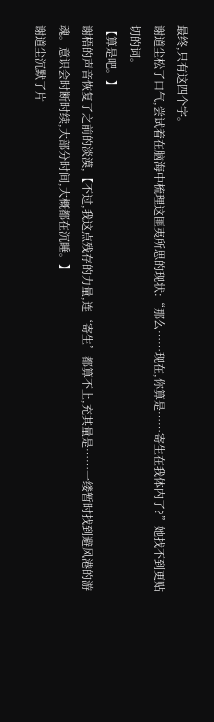最终,只有这四个字。
谢道尘松了口气,尝试着在脑海中梳理这匪夷所思的现状:“那么……现在,你算是……寄生在我体内了?”她找不到更贴切的词。
【算是吧。】
谢梧的声音恢复了之前的淡漠,【不过,我这点残存的力量,连‘寄生’都算不上,充其量是……一缕暂时找到避风港的游魂。意识会时断时续,大部分时间,大概都在沉睡。】
谢道尘沉默了片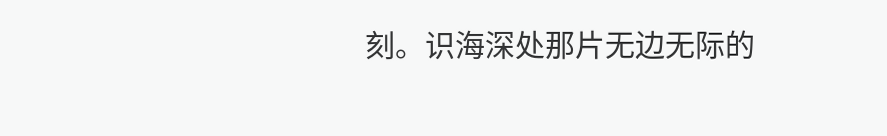刻。识海深处那片无边无际的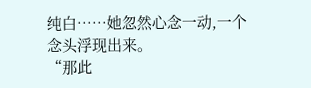纯白……她忽然心念一动,一个念头浮现出来。
“那此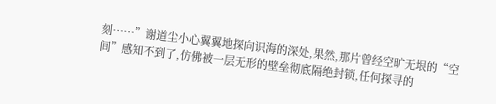刻……”谢道尘小心翼翼地探向识海的深处,果然,那片曾经空旷无垠的“空间”感知不到了,仿佛被一层无形的壁垒彻底隔绝封锁,任何探寻的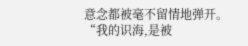意念都被毫不留情地弹开。
“我的识海,是被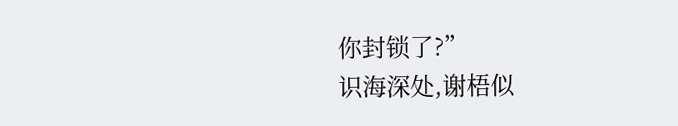你封锁了?”
识海深处,谢梧似